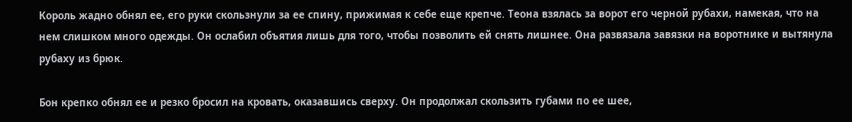Король жадно обнял ее, его руки скользнули за ее спину, прижимая к себе еще крепче. Теона взялась за ворот его черной рубахи, намекая, что на нем слишком много одежды. Он ослабил объятия лишь для того, чтобы позволить ей снять лишнее. Она развязала завязки на воротнике и вытянула рубаху из брюк.

Бон крепко обнял ее и резко бросил на кровать, оказавшись сверху. Он продолжал скользить губами по ее шее,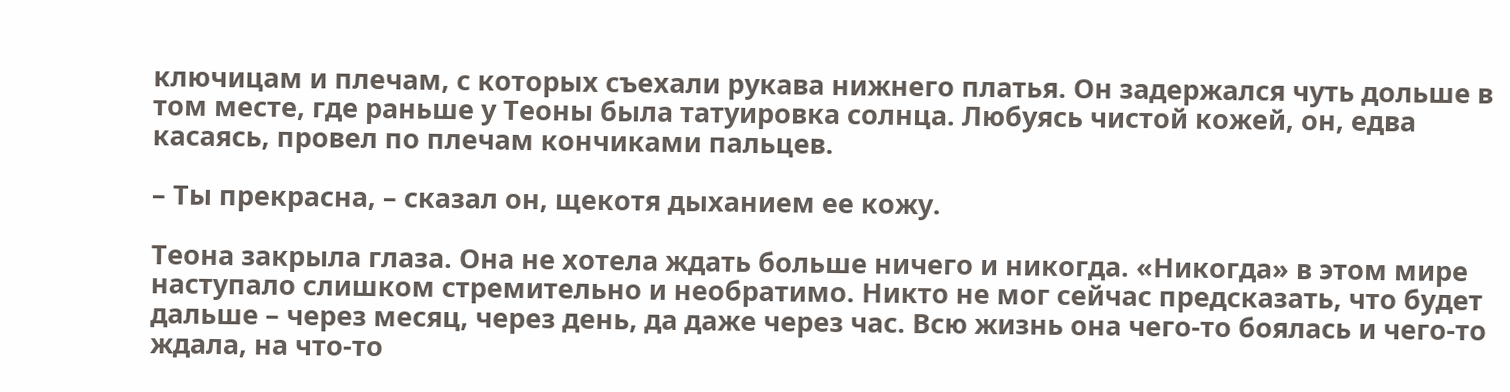ключицам и плечам, с которых съехали рукава нижнего платья. Он задержался чуть дольше в том месте, где раньше у Теоны была татуировка солнца. Любуясь чистой кожей, он, едва касаясь, провел по плечам кончиками пальцев.

– Ты прекрасна, – сказал он, щекотя дыханием ее кожу.

Теона закрыла глаза. Она не хотела ждать больше ничего и никогда. «Никогда» в этом мире наступало слишком стремительно и необратимо. Никто не мог сейчас предсказать, что будет дальше – через месяц, через день, да даже через час. Всю жизнь она чего-то боялась и чего-то ждала, на что-то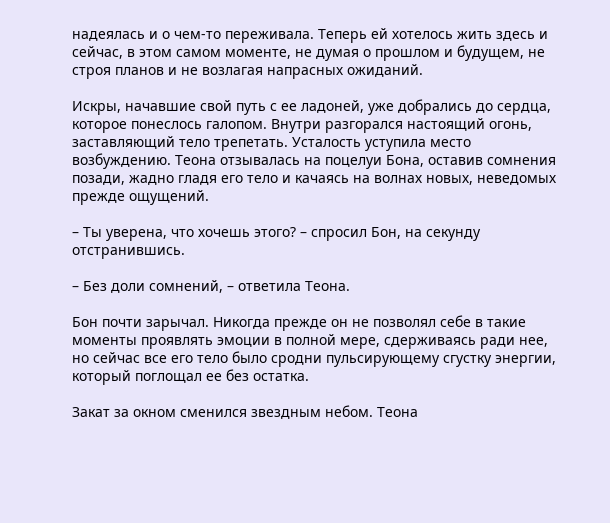надеялась и о чем-то переживала. Теперь ей хотелось жить здесь и сейчас, в этом самом моменте, не думая о прошлом и будущем, не строя планов и не возлагая напрасных ожиданий.

Искры, начавшие свой путь с ее ладоней, уже добрались до сердца, которое понеслось галопом. Внутри разгорался настоящий огонь, заставляющий тело трепетать. Усталость уступила место возбуждению. Теона отзывалась на поцелуи Бона, оставив сомнения позади, жадно гладя его тело и качаясь на волнах новых, неведомых прежде ощущений.

– Ты уверена, что хочешь этого? – спросил Бон, на секунду отстранившись.

– Без доли сомнений, – ответила Теона.

Бон почти зарычал. Никогда прежде он не позволял себе в такие моменты проявлять эмоции в полной мере, сдерживаясь ради нее, но сейчас все его тело было сродни пульсирующему сгустку энергии, который поглощал ее без остатка.

Закат за окном сменился звездным небом. Теона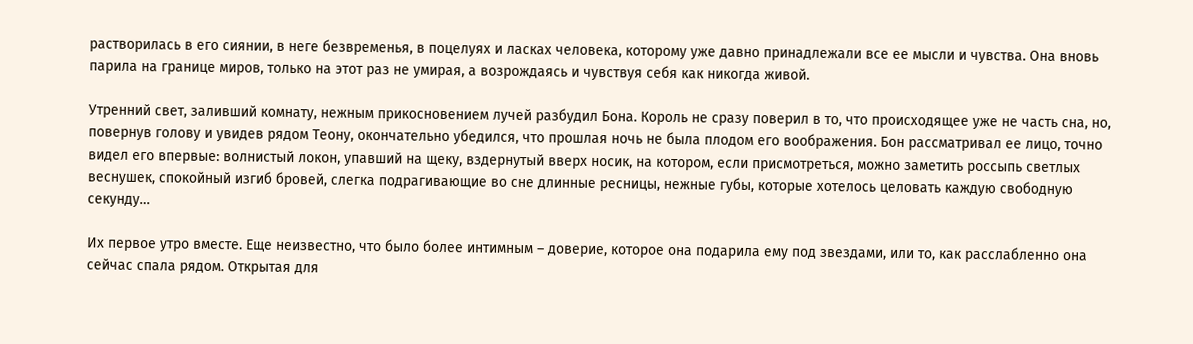растворилась в его сиянии, в неге безвременья, в поцелуях и ласках человека, которому уже давно принадлежали все ее мысли и чувства. Она вновь парила на границе миров, только на этот раз не умирая, а возрождаясь и чувствуя себя как никогда живой.

Утренний свет, заливший комнату, нежным прикосновением лучей разбудил Бона. Король не сразу поверил в то, что происходящее уже не часть сна, но, повернув голову и увидев рядом Теону, окончательно убедился, что прошлая ночь не была плодом его воображения. Бон рассматривал ее лицо, точно видел его впервые: волнистый локон, упавший на щеку, вздернутый вверх носик, на котором, если присмотреться, можно заметить россыпь светлых веснушек, спокойный изгиб бровей, слегка подрагивающие во сне длинные ресницы, нежные губы, которые хотелось целовать каждую свободную секунду…

Их первое утро вместе. Еще неизвестно, что было более интимным – доверие, которое она подарила ему под звездами, или то, как расслабленно она сейчас спала рядом. Открытая для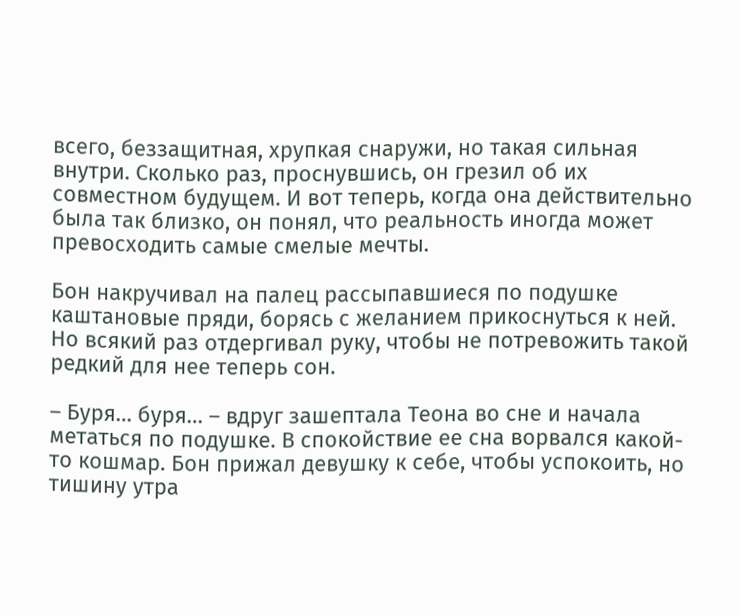всего, беззащитная, хрупкая снаружи, но такая сильная внутри. Сколько раз, проснувшись, он грезил об их совместном будущем. И вот теперь, когда она действительно была так близко, он понял, что реальность иногда может превосходить самые смелые мечты.

Бон накручивал на палец рассыпавшиеся по подушке каштановые пряди, борясь с желанием прикоснуться к ней. Но всякий раз отдергивал руку, чтобы не потревожить такой редкий для нее теперь сон.

– Буря… буря… – вдруг зашептала Теона во сне и начала метаться по подушке. В спокойствие ее сна ворвался какой-то кошмар. Бон прижал девушку к себе, чтобы успокоить, но тишину утра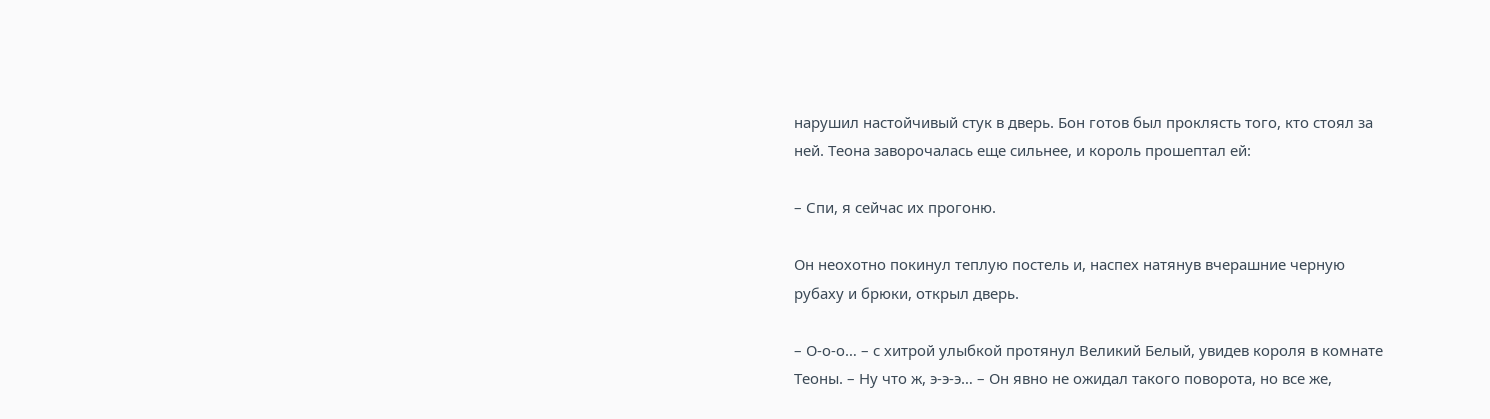нарушил настойчивый стук в дверь. Бон готов был проклясть того, кто стоял за ней. Теона заворочалась еще сильнее, и король прошептал ей:

– Спи, я сейчас их прогоню.

Он неохотно покинул теплую постель и, наспех натянув вчерашние черную рубаху и брюки, открыл дверь.

– О-о-о… – с хитрой улыбкой протянул Великий Белый, увидев короля в комнате Теоны. – Ну что ж, э-э-э… – Он явно не ожидал такого поворота, но все же,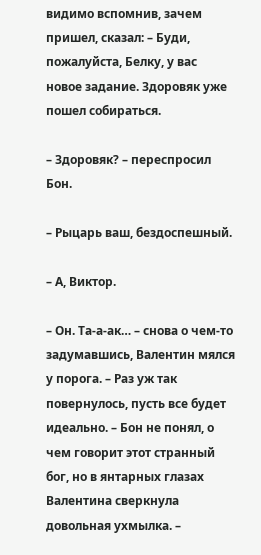видимо вспомнив, зачем пришел, сказал: – Буди, пожалуйста, Белку, у вас новое задание. Здоровяк уже пошел собираться.

– Здоровяк? – переспросил Бон.

– Рыцарь ваш, бездоспешный.

– А, Виктор.

– Он. Та-а-ак… – снова о чем-то задумавшись, Валентин мялся у порога. – Раз уж так повернулось, пусть все будет идеально. – Бон не понял, о чем говорит этот странный бог, но в янтарных глазах Валентина сверкнула довольная ухмылка. –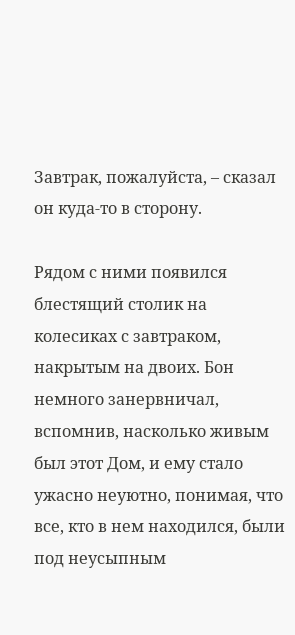Завтрак, пожалуйста, – сказал он куда-то в сторону.

Рядом с ними появился блестящий столик на колесиках с завтраком, накрытым на двоих. Бон немного занервничал, вспомнив, насколько живым был этот Дом, и ему стало ужасно неуютно, понимая, что все, кто в нем находился, были под неусыпным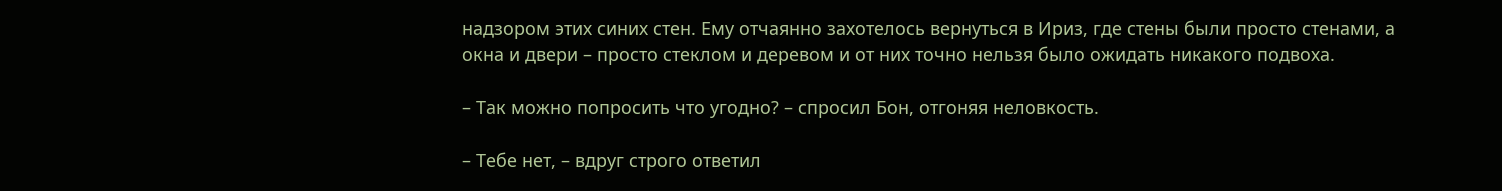надзором этих синих стен. Ему отчаянно захотелось вернуться в Ириз, где стены были просто стенами, а окна и двери – просто стеклом и деревом и от них точно нельзя было ожидать никакого подвоха.

– Так можно попросить что угодно? – спросил Бон, отгоняя неловкость.

– Тебе нет, – вдруг строго ответил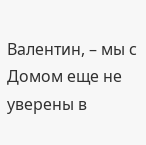Валентин, – мы с Домом еще не уверены в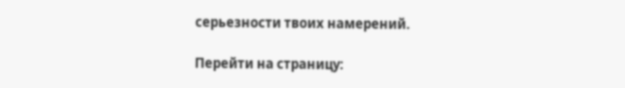серьезности твоих намерений.

Перейти на страницу: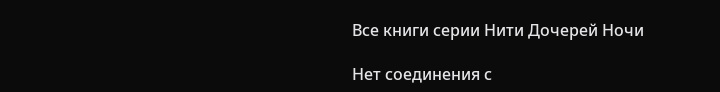Все книги серии Нити Дочерей Ночи

Нет соединения с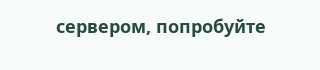сервером, попробуйте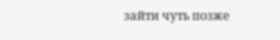зайти чуть позже